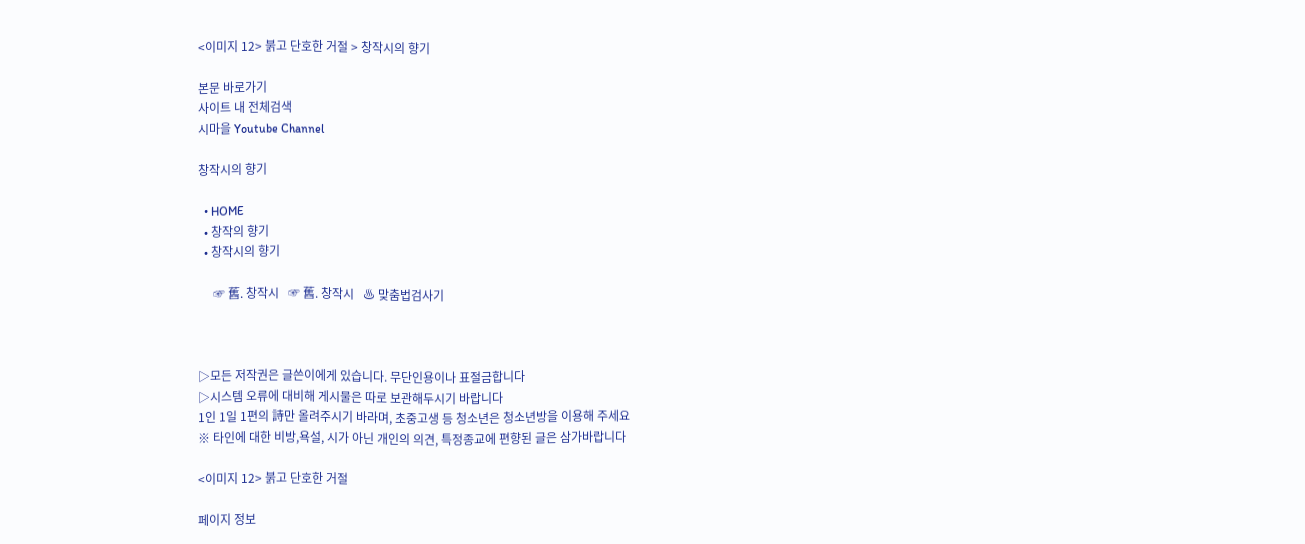<이미지 12> 붉고 단호한 거절 > 창작시의 향기

본문 바로가기
사이트 내 전체검색
시마을 Youtube Channel

창작시의 향기

  • HOME
  • 창작의 향기
  • 창작시의 향기

     ☞ 舊. 창작시   ☞ 舊. 창작시   ♨ 맞춤법검사기



▷모든 저작권은 글쓴이에게 있습니다. 무단인용이나 표절금합니다
▷시스템 오류에 대비해 게시물은 따로 보관해두시기 바랍니다
1인 1일 1편의 詩만 올려주시기 바라며, 초중고생 등 청소년은 청소년방을 이용해 주세요
※ 타인에 대한 비방,욕설, 시가 아닌 개인의 의견, 특정종교에 편향된 글은 삼가바랍니다

<이미지 12> 붉고 단호한 거절

페이지 정보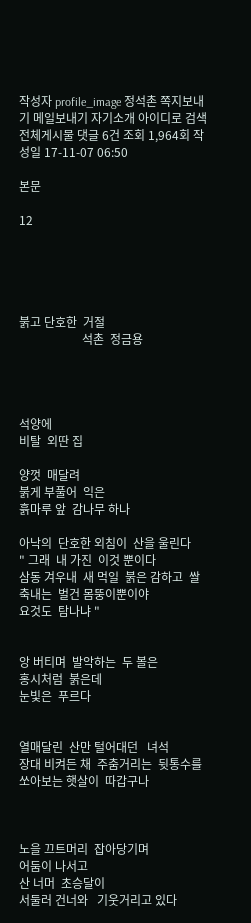작성자 profile_image 정석촌 쪽지보내기 메일보내기 자기소개 아이디로 검색 전체게시물 댓글 6건 조회 1,964회 작성일 17-11-07 06:50

본문

12





붉고 단호한  거절
                     석촌  정금용




석양에
비탈  외딴 집

양껏  매달려
붉게 부풀어  익은
흙마루 앞  감나무 하나

아낙의  단호한 외침이  산을 울린다
" 그래  내 가진  이것 뿐이다
삼동 겨우내  새 먹일  붉은 감하고  쌀 축내는  벌건 몸뚱이뿐이야
요것도  탐나냐 "


앙 버티며  발악하는  두 볼은
홍시처럼  붉은데
눈빛은  푸르다


열매달린  산만 털어대던   녀석
장대 비켜든 채  주춤거리는  뒷통수를
쏘아보는 햇살이  따갑구나



노을 끄트머리  잡아당기며
어둠이 나서고
산 너머  초승달이
서둘러 건너와   기웃거리고 있다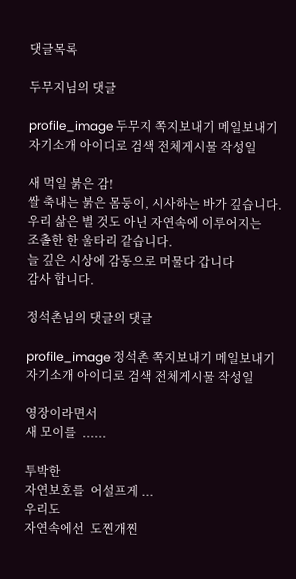댓글목록

두무지님의 댓글

profile_image 두무지 쪽지보내기 메일보내기 자기소개 아이디로 검색 전체게시물 작성일

새 먹일 붉은 감!
쌀 축내는 붉은 몸둥이, 시사하는 바가 깊습니다.
우리 삶은 별 것도 아닌 자연속에 이루어지는
조촐한 한 울타리 같습니다.
늘 깊은 시상에 감동으로 머물다 갑니다
감사 합니다.

정석촌님의 댓글의 댓글

profile_image 정석촌 쪽지보내기 메일보내기 자기소개 아이디로 검색 전체게시물 작성일

영장이라면서
새 모이를  ......

투박한
자연보호를  어설프게 ...
우리도
자연속에선  도찐개찐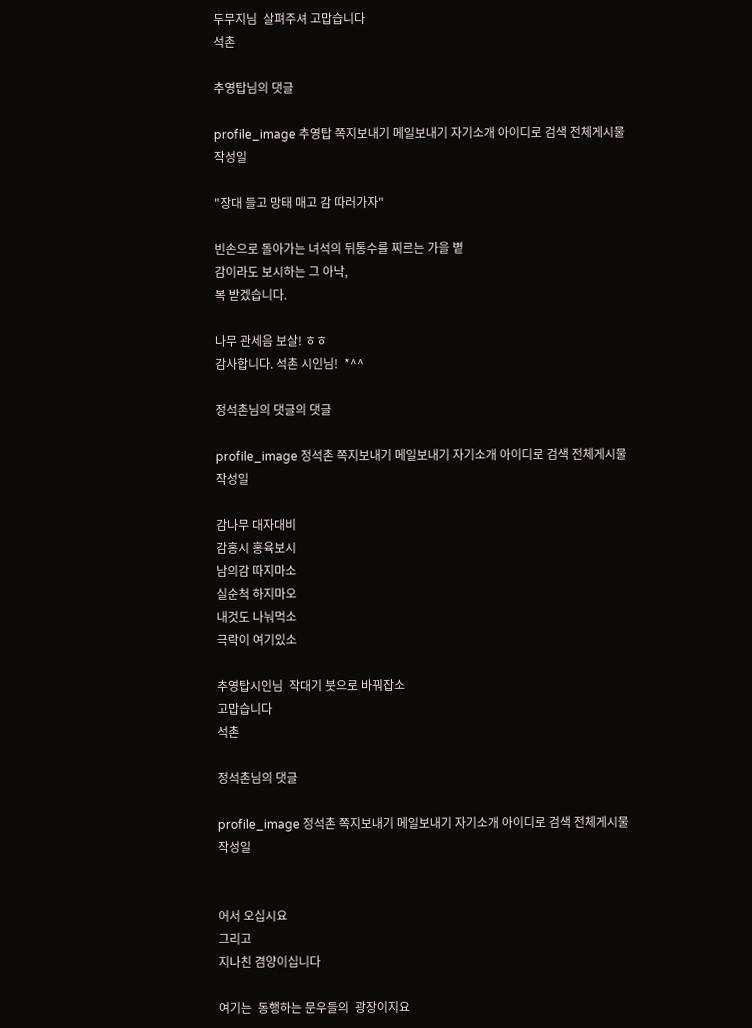두무지님  살펴주셔 고맙습니다
석촌

추영탑님의 댓글

profile_image 추영탑 쪽지보내기 메일보내기 자기소개 아이디로 검색 전체게시물 작성일

"장대 들고 망태 매고 감 따러가자"

빈손으로 돌아가는 녀석의 뒤통수를 찌르는 가을 볕
감이라도 보시하는 그 아낙,
복 받겠습니다.

나무 관세음 보살! ㅎㅎ
감사합니다. 석촌 시인님!  *^^

정석촌님의 댓글의 댓글

profile_image 정석촌 쪽지보내기 메일보내기 자기소개 아이디로 검색 전체게시물 작성일

감나무 대자대비
감홍시 홍육보시
남의감 따지마소
실순척 하지마오
내것도 나눠먹소
극락이 여기있소

추영탑시인님  작대기 붓으로 바꿔잡소
고맙습니다
석촌

정석촌님의 댓글

profile_image 정석촌 쪽지보내기 메일보내기 자기소개 아이디로 검색 전체게시물 작성일


어서 오십시요
그리고
지나친 겸양이십니다

여기는  동행하는 문우들의  광장이지요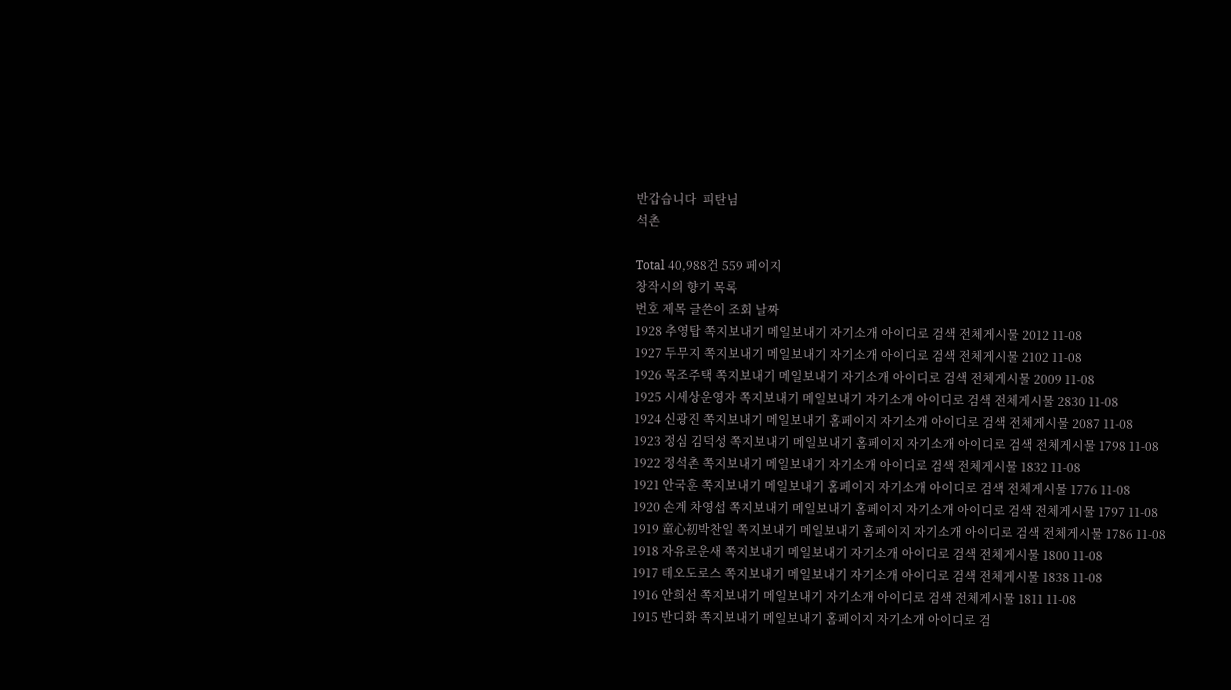반갑습니다  피탄님
석촌

Total 40,988건 559 페이지
창작시의 향기 목록
번호 제목 글쓴이 조회 날짜
1928 추영탑 쪽지보내기 메일보내기 자기소개 아이디로 검색 전체게시물 2012 11-08
1927 두무지 쪽지보내기 메일보내기 자기소개 아이디로 검색 전체게시물 2102 11-08
1926 목조주택 쪽지보내기 메일보내기 자기소개 아이디로 검색 전체게시물 2009 11-08
1925 시세상운영자 쪽지보내기 메일보내기 자기소개 아이디로 검색 전체게시물 2830 11-08
1924 신광진 쪽지보내기 메일보내기 홈페이지 자기소개 아이디로 검색 전체게시물 2087 11-08
1923 정심 김덕성 쪽지보내기 메일보내기 홈페이지 자기소개 아이디로 검색 전체게시물 1798 11-08
1922 정석촌 쪽지보내기 메일보내기 자기소개 아이디로 검색 전체게시물 1832 11-08
1921 안국훈 쪽지보내기 메일보내기 홈페이지 자기소개 아이디로 검색 전체게시물 1776 11-08
1920 손계 차영섭 쪽지보내기 메일보내기 홈페이지 자기소개 아이디로 검색 전체게시물 1797 11-08
1919 童心初박찬일 쪽지보내기 메일보내기 홈페이지 자기소개 아이디로 검색 전체게시물 1786 11-08
1918 자유로운새 쪽지보내기 메일보내기 자기소개 아이디로 검색 전체게시물 1800 11-08
1917 테오도로스 쪽지보내기 메일보내기 자기소개 아이디로 검색 전체게시물 1838 11-08
1916 안희선 쪽지보내기 메일보내기 자기소개 아이디로 검색 전체게시물 1811 11-08
1915 반디화 쪽지보내기 메일보내기 홈페이지 자기소개 아이디로 검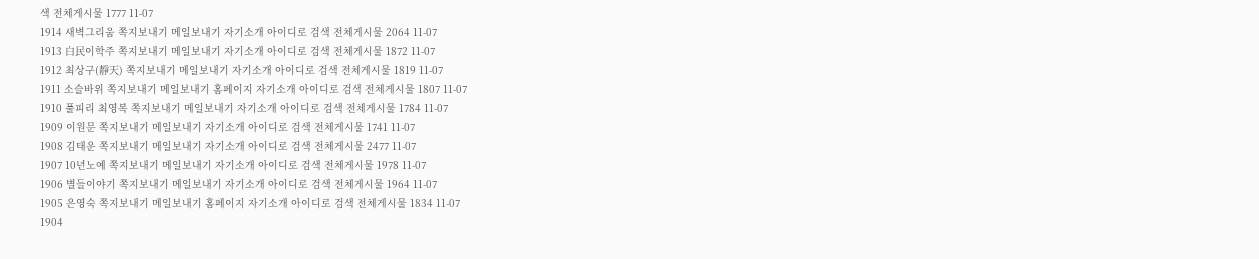색 전체게시물 1777 11-07
1914 새벽그리움 쪽지보내기 메일보내기 자기소개 아이디로 검색 전체게시물 2064 11-07
1913 白民이학주 쪽지보내기 메일보내기 자기소개 아이디로 검색 전체게시물 1872 11-07
1912 최상구(靜天) 쪽지보내기 메일보내기 자기소개 아이디로 검색 전체게시물 1819 11-07
1911 소슬바위 쪽지보내기 메일보내기 홈페이지 자기소개 아이디로 검색 전체게시물 1807 11-07
1910 풀피리 최영복 쪽지보내기 메일보내기 자기소개 아이디로 검색 전체게시물 1784 11-07
1909 이원문 쪽지보내기 메일보내기 자기소개 아이디로 검색 전체게시물 1741 11-07
1908 김태운 쪽지보내기 메일보내기 자기소개 아이디로 검색 전체게시물 2477 11-07
1907 10년노예 쪽지보내기 메일보내기 자기소개 아이디로 검색 전체게시물 1978 11-07
1906 별들이야기 쪽지보내기 메일보내기 자기소개 아이디로 검색 전체게시물 1964 11-07
1905 은영숙 쪽지보내기 메일보내기 홈페이지 자기소개 아이디로 검색 전체게시물 1834 11-07
1904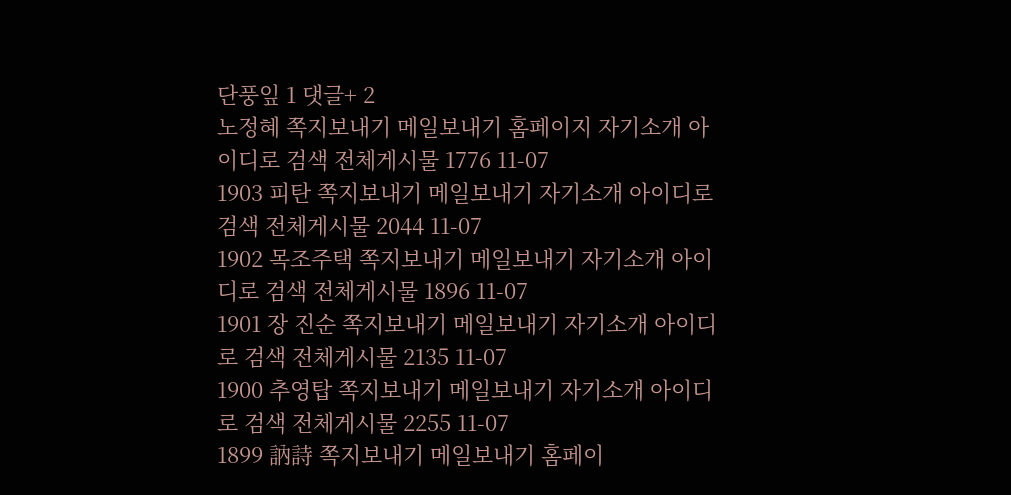단풍잎 1 댓글+ 2
노정혜 쪽지보내기 메일보내기 홈페이지 자기소개 아이디로 검색 전체게시물 1776 11-07
1903 피탄 쪽지보내기 메일보내기 자기소개 아이디로 검색 전체게시물 2044 11-07
1902 목조주택 쪽지보내기 메일보내기 자기소개 아이디로 검색 전체게시물 1896 11-07
1901 장 진순 쪽지보내기 메일보내기 자기소개 아이디로 검색 전체게시물 2135 11-07
1900 추영탑 쪽지보내기 메일보내기 자기소개 아이디로 검색 전체게시물 2255 11-07
1899 訥詩 쪽지보내기 메일보내기 홈페이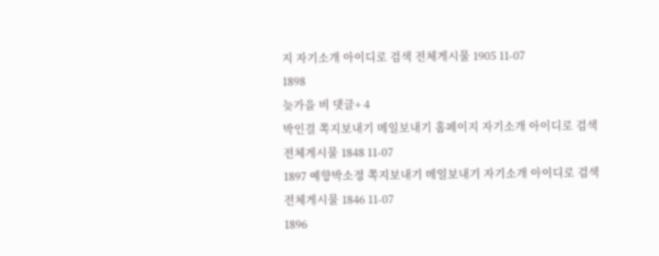지 자기소개 아이디로 검색 전체게시물 1905 11-07
1898
늦가을 비 댓글+ 4
박인걸 쪽지보내기 메일보내기 홈페이지 자기소개 아이디로 검색 전체게시물 1848 11-07
1897 예향박소정 쪽지보내기 메일보내기 자기소개 아이디로 검색 전체게시물 1846 11-07
1896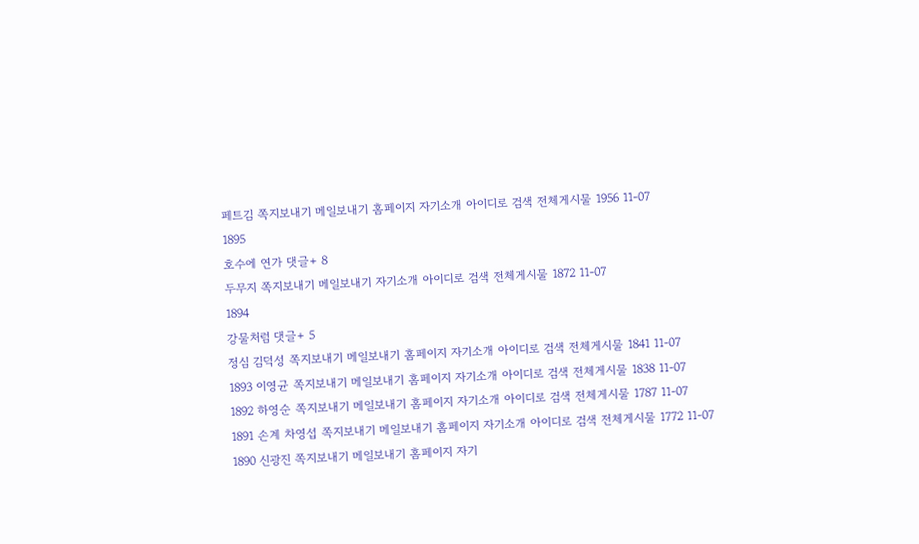페트김 쪽지보내기 메일보내기 홈페이지 자기소개 아이디로 검색 전체게시물 1956 11-07
1895
호수에 연가 댓글+ 8
두무지 쪽지보내기 메일보내기 자기소개 아이디로 검색 전체게시물 1872 11-07
1894
강물처럼 댓글+ 5
정심 김덕성 쪽지보내기 메일보내기 홈페이지 자기소개 아이디로 검색 전체게시물 1841 11-07
1893 이영균 쪽지보내기 메일보내기 홈페이지 자기소개 아이디로 검색 전체게시물 1838 11-07
1892 하영순 쪽지보내기 메일보내기 홈페이지 자기소개 아이디로 검색 전체게시물 1787 11-07
1891 손계 차영섭 쪽지보내기 메일보내기 홈페이지 자기소개 아이디로 검색 전체게시물 1772 11-07
1890 신광진 쪽지보내기 메일보내기 홈페이지 자기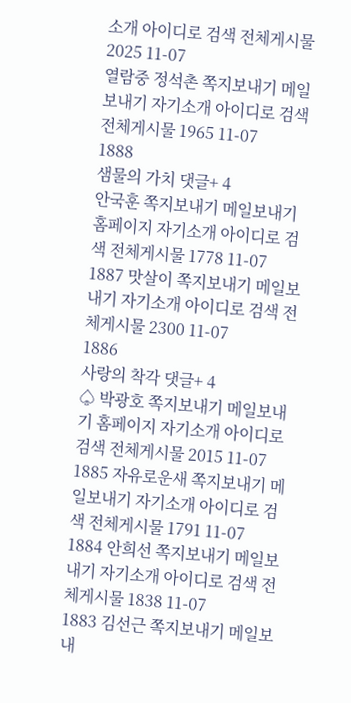소개 아이디로 검색 전체게시물 2025 11-07
열람중 정석촌 쪽지보내기 메일보내기 자기소개 아이디로 검색 전체게시물 1965 11-07
1888
샘물의 가치 댓글+ 4
안국훈 쪽지보내기 메일보내기 홈페이지 자기소개 아이디로 검색 전체게시물 1778 11-07
1887 맛살이 쪽지보내기 메일보내기 자기소개 아이디로 검색 전체게시물 2300 11-07
1886
사랑의 착각 댓글+ 4
♤ 박광호 쪽지보내기 메일보내기 홈페이지 자기소개 아이디로 검색 전체게시물 2015 11-07
1885 자유로운새 쪽지보내기 메일보내기 자기소개 아이디로 검색 전체게시물 1791 11-07
1884 안희선 쪽지보내기 메일보내기 자기소개 아이디로 검색 전체게시물 1838 11-07
1883 김선근 쪽지보내기 메일보내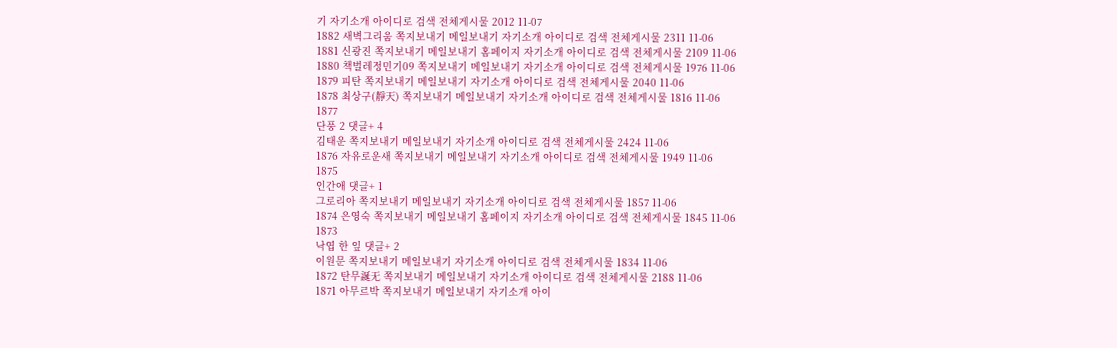기 자기소개 아이디로 검색 전체게시물 2012 11-07
1882 새벽그리움 쪽지보내기 메일보내기 자기소개 아이디로 검색 전체게시물 2311 11-06
1881 신광진 쪽지보내기 메일보내기 홈페이지 자기소개 아이디로 검색 전체게시물 2109 11-06
1880 책벌레정민기09 쪽지보내기 메일보내기 자기소개 아이디로 검색 전체게시물 1976 11-06
1879 피탄 쪽지보내기 메일보내기 자기소개 아이디로 검색 전체게시물 2040 11-06
1878 최상구(靜天) 쪽지보내기 메일보내기 자기소개 아이디로 검색 전체게시물 1816 11-06
1877
단풍 2 댓글+ 4
김태운 쪽지보내기 메일보내기 자기소개 아이디로 검색 전체게시물 2424 11-06
1876 자유로운새 쪽지보내기 메일보내기 자기소개 아이디로 검색 전체게시물 1949 11-06
1875
인간애 댓글+ 1
그로리아 쪽지보내기 메일보내기 자기소개 아이디로 검색 전체게시물 1857 11-06
1874 은영숙 쪽지보내기 메일보내기 홈페이지 자기소개 아이디로 검색 전체게시물 1845 11-06
1873
낙엽 한 잎 댓글+ 2
이원문 쪽지보내기 메일보내기 자기소개 아이디로 검색 전체게시물 1834 11-06
1872 탄무誕无 쪽지보내기 메일보내기 자기소개 아이디로 검색 전체게시물 2188 11-06
1871 아무르박 쪽지보내기 메일보내기 자기소개 아이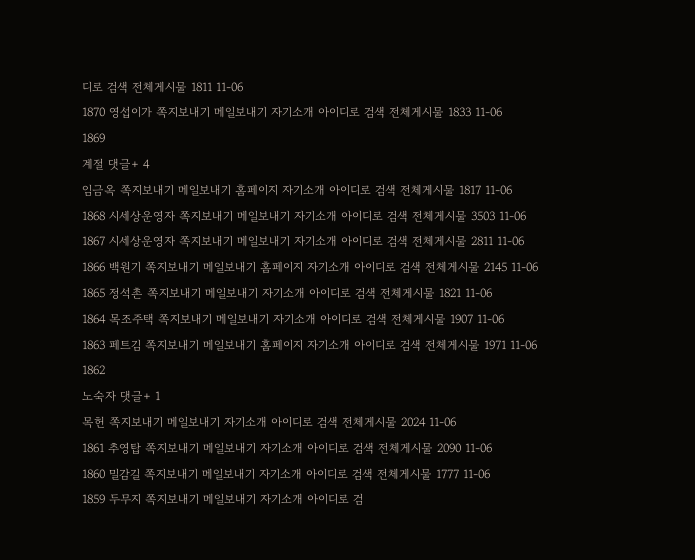디로 검색 전체게시물 1811 11-06
1870 영섭이가 쪽지보내기 메일보내기 자기소개 아이디로 검색 전체게시물 1833 11-06
1869
계절 댓글+ 4
임금옥 쪽지보내기 메일보내기 홈페이지 자기소개 아이디로 검색 전체게시물 1817 11-06
1868 시세상운영자 쪽지보내기 메일보내기 자기소개 아이디로 검색 전체게시물 3503 11-06
1867 시세상운영자 쪽지보내기 메일보내기 자기소개 아이디로 검색 전체게시물 2811 11-06
1866 백원기 쪽지보내기 메일보내기 홈페이지 자기소개 아이디로 검색 전체게시물 2145 11-06
1865 정석촌 쪽지보내기 메일보내기 자기소개 아이디로 검색 전체게시물 1821 11-06
1864 목조주택 쪽지보내기 메일보내기 자기소개 아이디로 검색 전체게시물 1907 11-06
1863 페트김 쪽지보내기 메일보내기 홈페이지 자기소개 아이디로 검색 전체게시물 1971 11-06
1862
노숙자 댓글+ 1
목헌 쪽지보내기 메일보내기 자기소개 아이디로 검색 전체게시물 2024 11-06
1861 추영탑 쪽지보내기 메일보내기 자기소개 아이디로 검색 전체게시물 2090 11-06
1860 밀감길 쪽지보내기 메일보내기 자기소개 아이디로 검색 전체게시물 1777 11-06
1859 두무지 쪽지보내기 메일보내기 자기소개 아이디로 검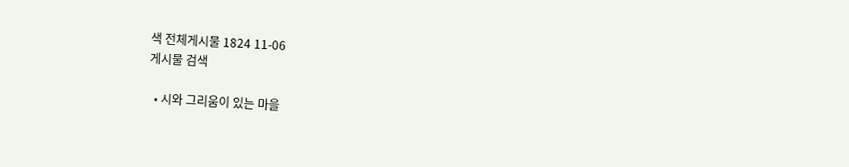색 전체게시물 1824 11-06
게시물 검색

  • 시와 그리움이 있는 마을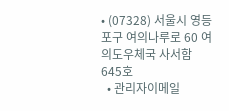• (07328) 서울시 영등포구 여의나루로 60 여의도우체국 사서함 645호
  • 관리자이메일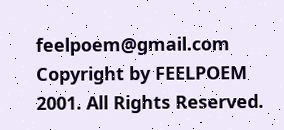feelpoem@gmail.com
Copyright by FEELPOEM 2001. All Rights Reserved.